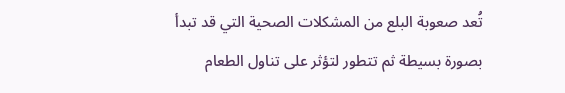تُعد صعوبة البلع من المشكلات الصحية التي قد تبدأ بصورة بسيطة ثم تتطور لتؤثر على تناول الطعام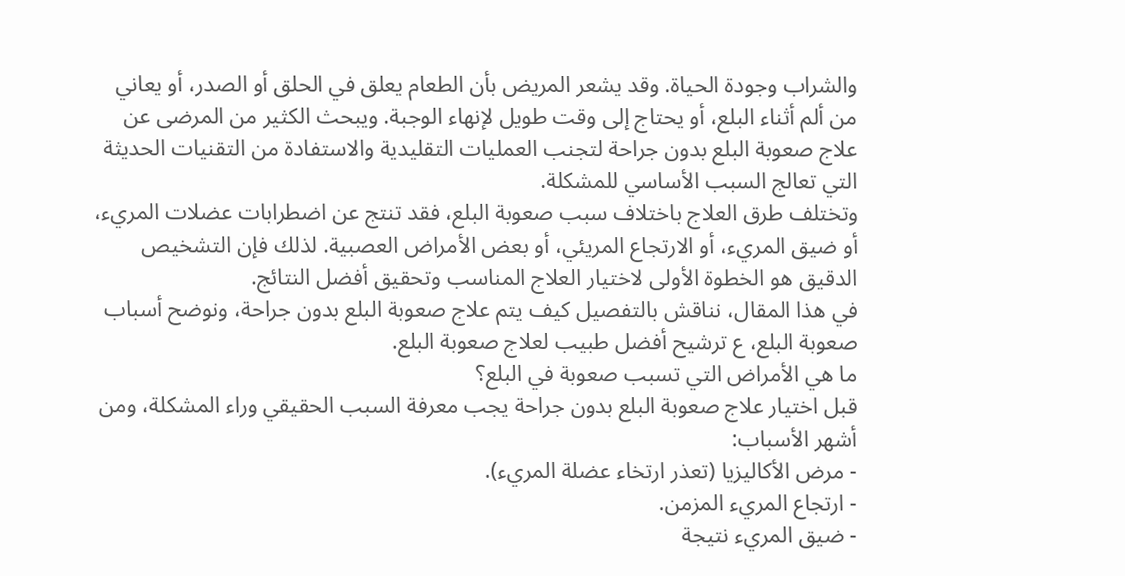والشراب وجودة الحياة. وقد يشعر المريض بأن الطعام يعلق في الحلق أو الصدر، أو يعاني من ألم أثناء البلع، أو يحتاج إلى وقت طويل لإنهاء الوجبة. ويبحث الكثير من المرضى عن علاج صعوبة البلع بدون جراحة لتجنب العمليات التقليدية والاستفادة من التقنيات الحديثة التي تعالج السبب الأساسي للمشكلة.
وتختلف طرق العلاج باختلاف سبب صعوبة البلع، فقد تنتج عن اضطرابات عضلات المريء، أو ضيق المريء، أو الارتجاع المريئي، أو بعض الأمراض العصبية. لذلك فإن التشخيص الدقيق هو الخطوة الأولى لاختيار العلاج المناسب وتحقيق أفضل النتائج.
في هذا المقال، نناقش بالتفصيل كيف يتم علاج صعوبة البلع بدون جراحة، ونوضح أسباب صعوبة البلع، ع ترشيح أفضل طبيب لعلاج صعوبة البلع.
ما هي الأمراض التي تسبب صعوبة في البلع؟
قبل اختيار علاج صعوبة البلع بدون جراحة يجب معرفة السبب الحقيقي وراء المشكلة، ومن أشهر الأسباب:
- مرض الأكاليزيا (تعذر ارتخاء عضلة المريء).
- ارتجاع المريء المزمن.
- ضيق المريء نتيجة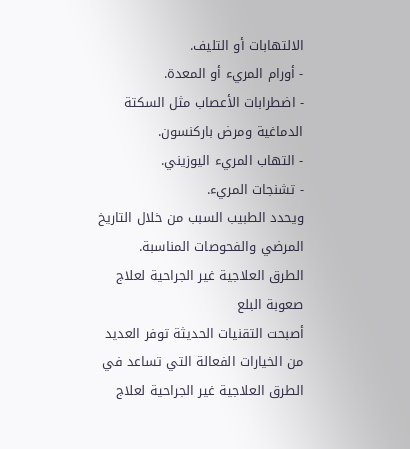الالتهابات أو التليف.
- أورام المريء أو المعدة.
- اضطرابات الأعصاب مثل السكتة الدماغية ومرض باركنسون.
- التهاب المريء اليوزيني.
- تشنجات المريء.
ويحدد الطبيب السبب من خلال التاريخ المرضي والفحوصات المناسبة.
الطرق العلاجية غير الجراحية لعلاج صعوبة البلع
أصبحت التقنيات الحديثة توفر العديد من الخيارات الفعالة التي تساعد في الطرق العلاجية غير الجراحية لعلاج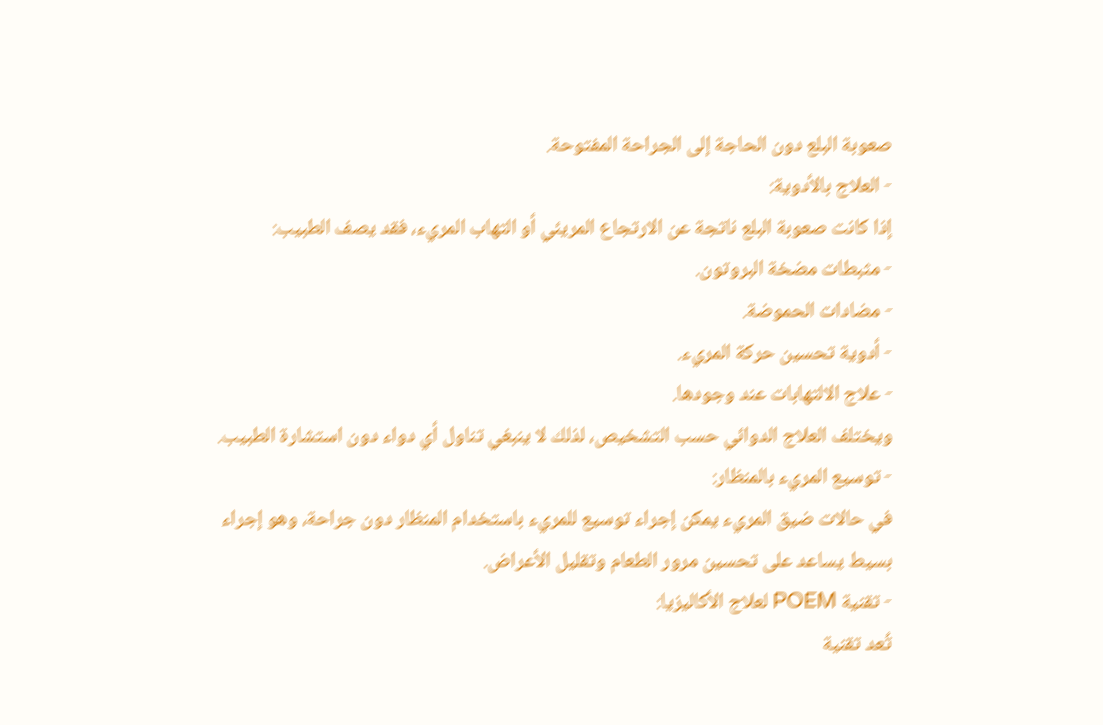صعوبة البلع دون الحاجة إلى الجراحة المفتوحة.
- العلاج بالأدوية:
إذا كانت صعوبة البلع ناتجة عن الارتجاع المريئي أو التهاب المريء، فقد يصف الطبيب:
- مثبطات مضخة البروتون.
- مضادات الحموضة.
- أدوية تحسين حركة المريء.
- علاج الالتهابات عند وجودها.
ويختلف العلاج الدوائي حسب التشخيص، لذلك لا ينبغي تناول أي دواء دون استشارة الطبيب.
- توسيع المريء بالمنظار:
في حالات ضيق المريء يمكن إجراء توسيع للمريء باستخدام المنظار دون جراحة، وهو إجراء بسيط يساعد على تحسين مرور الطعام وتقليل الأعراض.
- تقنية POEM لعلاج الأكاليزيا:
تُعد تقنية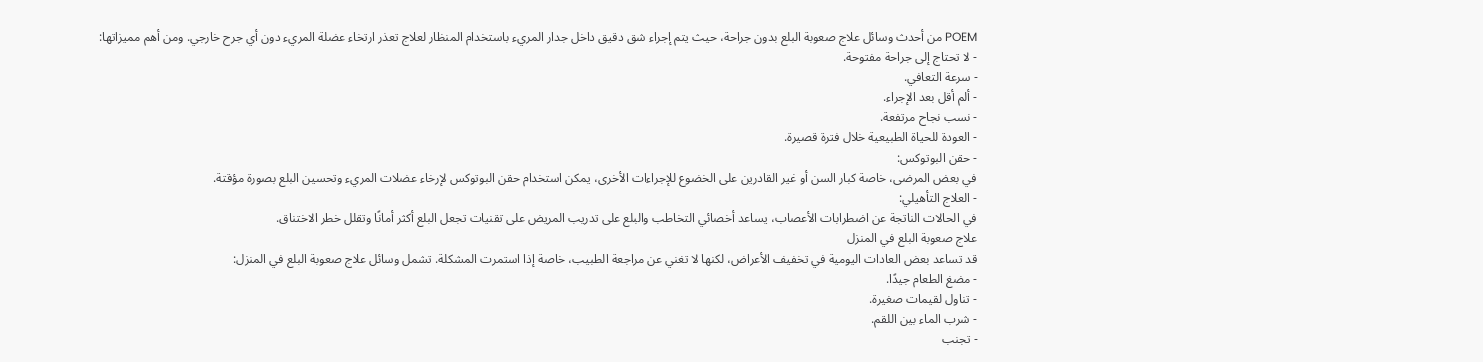POEM من أحدث وسائل علاج صعوبة البلع بدون جراحة، حيث يتم إجراء شق دقيق داخل جدار المريء باستخدام المنظار لعلاج تعذر ارتخاء عضلة المريء دون أي جرح خارجي. ومن أهم مميزاتها:
- لا تحتاج إلى جراحة مفتوحة.
- سرعة التعافي.
- ألم أقل بعد الإجراء.
- نسب نجاح مرتفعة.
- العودة للحياة الطبيعية خلال فترة قصيرة.
- حقن البوتوكس:
في بعض المرضى، خاصة كبار السن أو غير القادرين على الخضوع للإجراءات الأخرى، يمكن استخدام حقن البوتوكس لإرخاء عضلات المريء وتحسين البلع بصورة مؤقتة.
- العلاج التأهيلي:
في الحالات الناتجة عن اضطرابات الأعصاب، يساعد أخصائي التخاطب والبلع على تدريب المريض على تقنيات تجعل البلع أكثر أمانًا وتقلل خطر الاختناق.
علاج صعوبة البلع في المنزل
قد تساعد بعض العادات اليومية في تخفيف الأعراض، لكنها لا تغني عن مراجعة الطبيب، خاصة إذا استمرت المشكلة. تشمل وسائل علاج صعوبة البلع في المنزل:
- مضغ الطعام جيدًا.
- تناول لقيمات صغيرة.
- شرب الماء بين اللقم.
- تجنب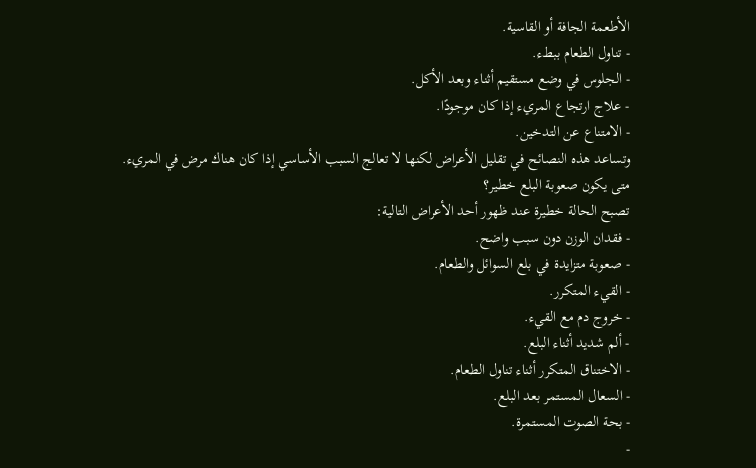الأطعمة الجافة أو القاسية.
- تناول الطعام ببطء.
- الجلوس في وضع مستقيم أثناء وبعد الأكل.
- علاج ارتجاع المريء إذا كان موجودًا.
- الامتناع عن التدخين.
وتساعد هذه النصائح في تقليل الأعراض لكنها لا تعالج السبب الأساسي إذا كان هناك مرض في المريء.
متى يكون صعوبة البلع خطير؟
تصبح الحالة خطيرة عند ظهور أحد الأعراض التالية:
- فقدان الوزن دون سبب واضح.
- صعوبة متزايدة في بلع السوائل والطعام.
- القيء المتكرر.
- خروج دم مع القيء.
- ألم شديد أثناء البلع.
- الاختناق المتكرر أثناء تناول الطعام.
- السعال المستمر بعد البلع.
- بحة الصوت المستمرة.
-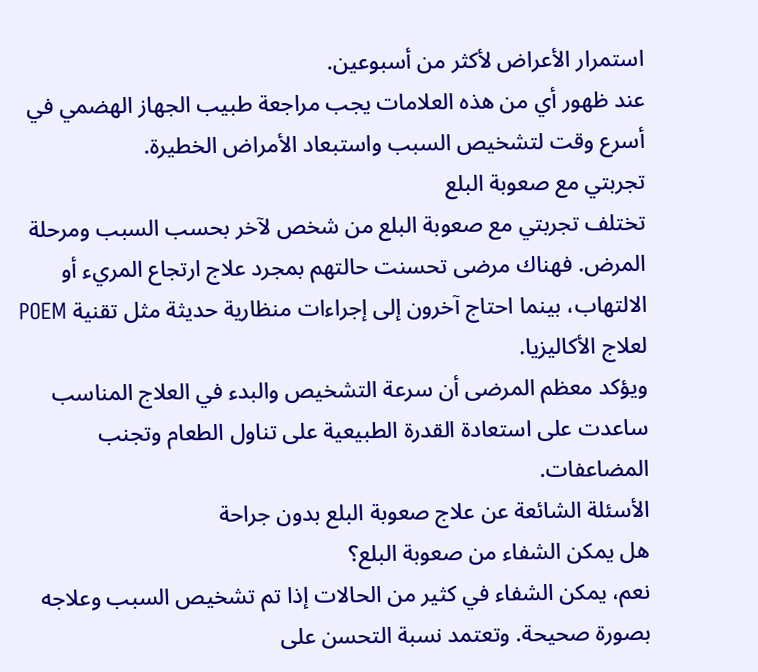استمرار الأعراض لأكثر من أسبوعين.
عند ظهور أي من هذه العلامات يجب مراجعة طبيب الجهاز الهضمي في أسرع وقت لتشخيص السبب واستبعاد الأمراض الخطيرة.
تجربتي مع صعوبة البلع
تختلف تجربتي مع صعوبة البلع من شخص لآخر بحسب السبب ومرحلة المرض. فهناك مرضى تحسنت حالتهم بمجرد علاج ارتجاع المريء أو الالتهاب، بينما احتاج آخرون إلى إجراءات منظارية حديثة مثل تقنية POEM لعلاج الأكاليزيا.
ويؤكد معظم المرضى أن سرعة التشخيص والبدء في العلاج المناسب ساعدت على استعادة القدرة الطبيعية على تناول الطعام وتجنب المضاعفات.
الأسئلة الشائعة عن علاج صعوبة البلع بدون جراحة
هل يمكن الشفاء من صعوبة البلع؟
نعم، يمكن الشفاء في كثير من الحالات إذا تم تشخيص السبب وعلاجه بصورة صحيحة. وتعتمد نسبة التحسن على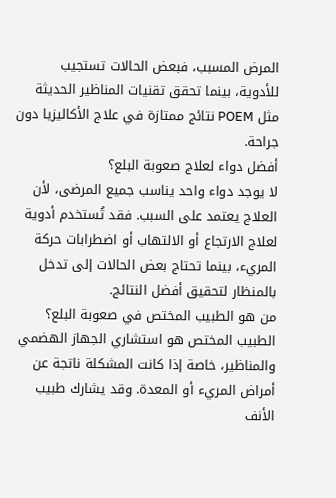المرض المسبب، فبعض الحالات تستجيب للأدوية، بينما تحقق تقنيات المناظير الحديثة مثل POEM نتائج ممتازة في علاج الأكاليزيا دون جراحة.
أفضل دواء لعلاج صعوبة البلع؟
لا يوجد دواء واحد يناسب جميع المرضى، لأن العلاج يعتمد على السبب. فقد تُستخدم أدوية لعلاج الارتجاع أو الالتهاب أو اضطرابات حركة المريء، بينما تحتاج بعض الحالات إلى تدخل بالمنظار لتحقيق أفضل النتائج.
من هو الطبيب المختص في صعوبة البلع؟
الطبيب المختص هو استشاري الجهاز الهضمي والمناظير، خاصة إذا كانت المشكلة ناتجة عن أمراض المريء أو المعدة. وقد يشارك طبيب الأنف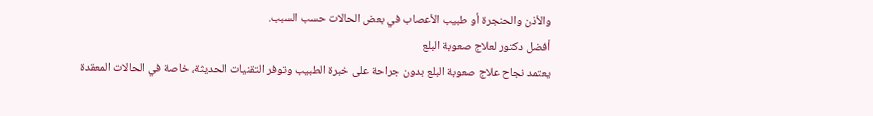والأذن والحنجرة أو طبيب الأعصاب في بعض الحالات حسب السبب.
أفضل دكتور لعلاج صعوبة البلع
يعتمد نجاح علاج صعوبة البلع بدون جراحة على خبرة الطبيب وتوفر التقنيات الحديثة، خاصة في الحالات المعقدة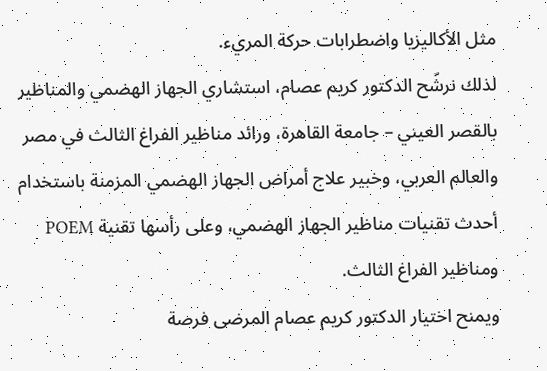مثل الأكاليزيا واضطرابات حركة المريء.
لذلك نرشّح الدكتور كريم عصام، استشاري الجهاز الهضمي والمناظير بالقصر العيني – جامعة القاهرة، ورائد مناظير الفراغ الثالث في مصر والعالم العربي، وخبير علاج أمراض الجهاز الهضمي المزمنة باستخدام أحدث تقنيات مناظير الجهاز الهضمي، وعلى رأسها تقنية POEM ومناظير الفراغ الثالث.
ويمنح اختيار الدكتور كريم عصام المرضى فرصة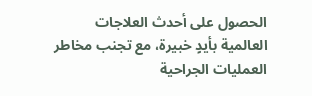الحصول على أحدث العلاجات العالمية بأيدٍ خبيرة، مع تجنب مخاطر العمليات الجراحية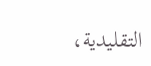التقليدية،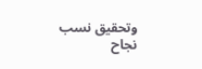وتحقيق نسب نجاح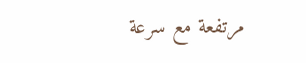مرتفعة مع سرعة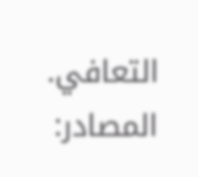التعافي.
المصادر: